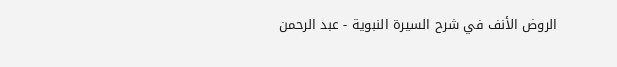الروض الأنف في شرح السيرة النبوية - عبد الرحمن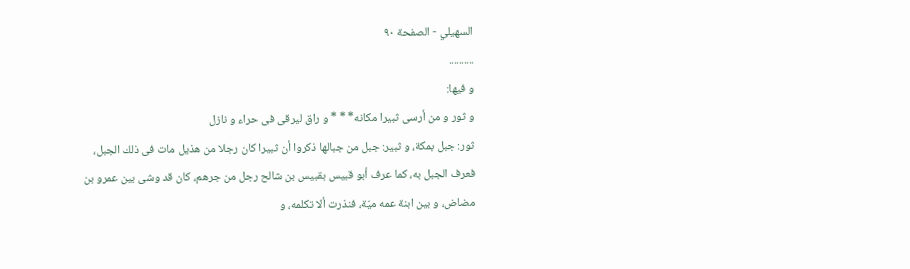السهيلي - الصفحة ٩٠
..........
و فيها:
و ثور و من أرسى ثبيرا مكانه* * * و راق ليرقى فى حراء و نازل
ثور: جبل بمكة، و ثبير: جبل من جبالها ذكروا أن ثبيرا كان رجلا من هذيل مات فى ذلك الجبل، فعرف الجبل به، كما عرف أبو قبيس بقبيس بن شالح رجل من جرهم، كان قد وشى بين عمرو بن مضاض، و بين ابنة عمه ميّة، فنذرت ألا تكلمه، و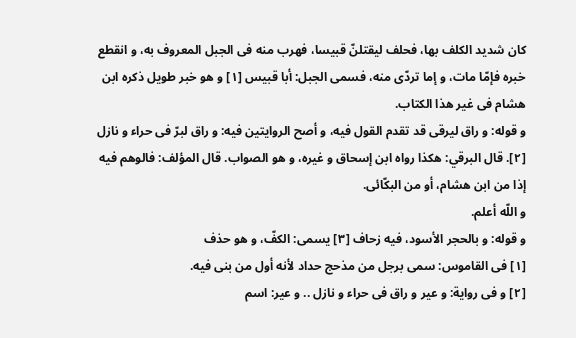كان شديد الكلف بها، فحلف ليقتلنّ قبيسا، فهرب منه فى الجبل المعروف به، و انقطع خبره فإمّا مات، و إما تردّى منه، فسمى الجبل: أبا قبيس [١] و هو خبر طويل ذكره ابن هشام فى غير هذا الكتاب.
و قوله: و راق ليرقى قد تقدم القول فيه، و أصح الروايتين فيه: و راق لبرّ فى حراء و نازل [٢]. قال البرقي: هكذا رواه ابن إسحاق و غيره، و هو الصواب. قال المؤلف: فالوهم فيه إذا من ابن هشام، أو من البكّائى.
و اللّه أعلم.
و قوله: و بالحجر الأسود، فيه زحاف [٣] يسمى: الكفّ، و هو حذف
[١] فى القاموس: سمى برجل من مذحج حداد لأنه أول من بنى فيه.
[٢] و فى رواية: و عير و راق فى حراء و نازل .. و عير: اسم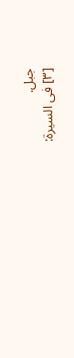جبل.
[٣] فى السيرة: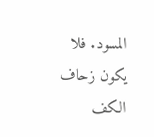المسود. فلا يكون زحاف الكف